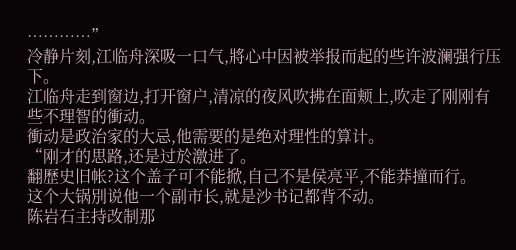…………”
冷静片刻,江临舟深吸一口气,將心中因被举报而起的些许波澜强行压下。
江临舟走到窗边,打开窗户,清凉的夜风吹拂在面颊上,吹走了刚刚有些不理智的衝动。
衝动是政治家的大忌,他需要的是绝对理性的算计。
“刚才的思路,还是过於激进了。
翻歷史旧帐?这个盖子可不能掀,自己不是侯亮平,不能莽撞而行。
这个大锅別说他一个副市长,就是沙书记都背不动。
陈岩石主持改制那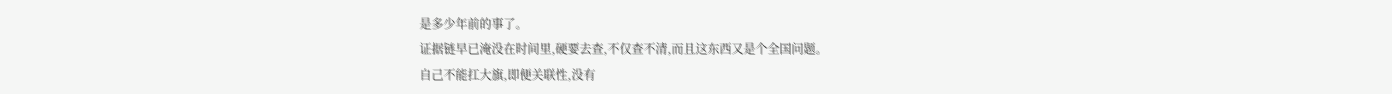是多少年前的事了。
证据链早已淹没在时间里,硬要去查,不仅查不清,而且这东西又是个全国问题。
自己不能扛大旗,即便关联性,没有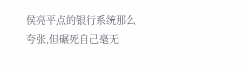侯亮平点的银行系统那么夸张,但碾死自己毫无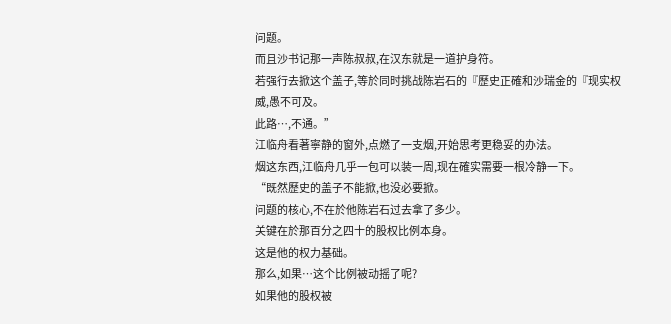问题。
而且沙书记那一声陈叔叔,在汉东就是一道护身符。
若强行去掀这个盖子,等於同时挑战陈岩石的『歷史正確和沙瑞金的『现实权威,愚不可及。
此路…,不通。”
江临舟看著寧静的窗外,点燃了一支烟,开始思考更稳妥的办法。
烟这东西,江临舟几乎一包可以装一周,现在確实需要一根冷静一下。
“既然歷史的盖子不能掀,也没必要掀。
问题的核心,不在於他陈岩石过去拿了多少。
关键在於那百分之四十的股权比例本身。
这是他的权力基础。
那么,如果…这个比例被动摇了呢?
如果他的股权被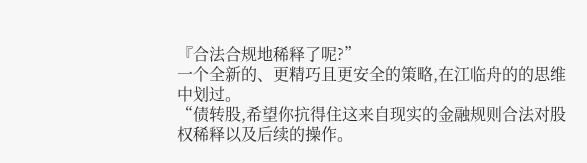『合法合规地稀释了呢?”
一个全新的、更精巧且更安全的策略,在江临舟的的思维中划过。
“债转股,希望你抗得住这来自现实的金融规则合法对股权稀释以及后续的操作。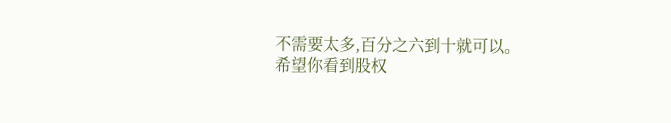不需要太多,百分之六到十就可以。
希望你看到股权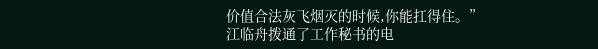价值合法灰飞烟灭的时候,你能扛得住。”
江临舟拨通了工作秘书的电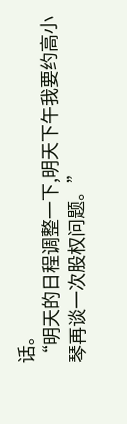话。
“明天的日程调整一下,明天下午我要约高小琴再谈一次股权问题。”